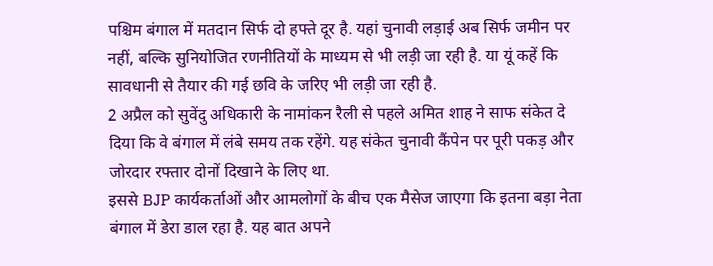पश्चिम बंगाल में मतदान सिर्फ दो हफ्ते दूर है. यहां चुनावी लड़ाई अब सिर्फ जमीन पर नहीं, बल्कि सुनियोजित रणनीतियों के माध्यम से भी लड़ी जा रही है. या यूं कहें कि सावधानी से तैयार की गई छवि के जरिए भी लड़ी जा रही है.
2 अप्रैल को सुवेंदु अधिकारी के नामांकन रैली से पहले अमित शाह ने साफ संकेत दे दिया कि वे बंगाल में लंबे समय तक रहेंगे. यह संकेत चुनावी कैंपेन पर पूरी पकड़ और जोरदार रफ्तार दोनों दिखाने के लिए था.
इससे BJP कार्यकर्ताओं और आमलोगों के बीच एक मैसेज जाएगा कि इतना बड़ा नेता बंगाल में डेरा डाल रहा है. यह बात अपने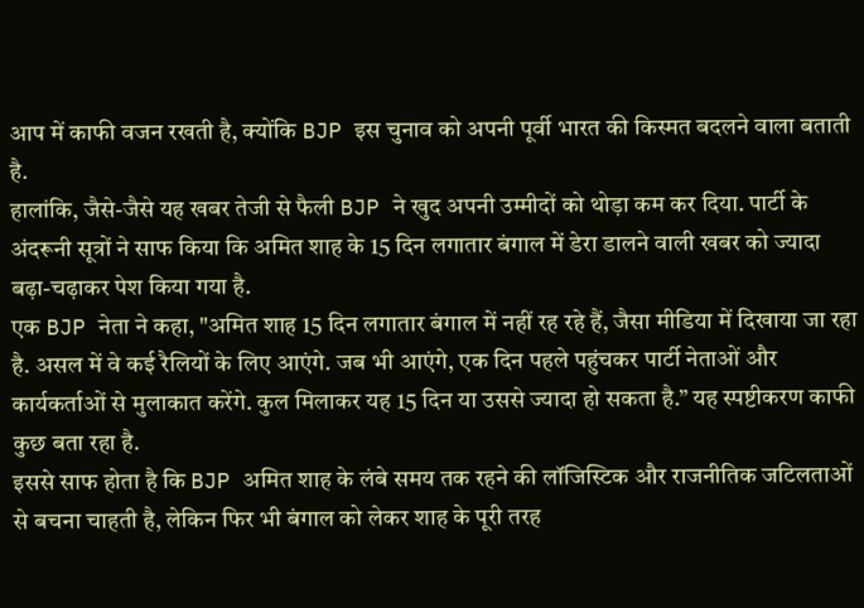आप में काफी वजन रखती है, क्योंकि BJP इस चुनाव को अपनी पूर्वी भारत की किस्मत बदलने वाला बताती है.
हालांकि, जैसे-जैसे यह खबर तेजी से फैली BJP ने खुद अपनी उम्मीदों को थोड़ा कम कर दिया. पार्टी के अंदरूनी सूत्रों ने साफ किया कि अमित शाह के 15 दिन लगातार बंगाल में डेरा डालने वाली खबर को ज्यादा बढ़ा-चढ़ाकर पेश किया गया है.
एक BJP नेता ने कहा, "अमित शाह 15 दिन लगातार बंगाल में नहीं रह रहे हैं, जैसा मीडिया में दिखाया जा रहा है. असल में वे कई रैलियों के लिए आएंगे. जब भी आएंगे, एक दिन पहले पहुंचकर पार्टी नेताओं और कार्यकर्ताओं से मुलाकात करेंगे. कुल मिलाकर यह 15 दिन या उससे ज्यादा हो सकता है.” यह स्पष्टीकरण काफी कुछ बता रहा है.
इससे साफ होता है कि BJP अमित शाह के लंबे समय तक रहने की लॉजिस्टिक और राजनीतिक जटिलताओं से बचना चाहती है, लेकिन फिर भी बंगाल को लेकर शाह के पूरी तरह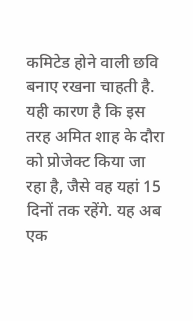कमिटेड होने वाली छवि बनाए रखना चाहती है. यही कारण है कि इस तरह अमित शाह के दौरा को प्रोजेक्ट किया जा रहा है, जैसे वह यहां 15 दिनों तक रहेंगे. यह अब एक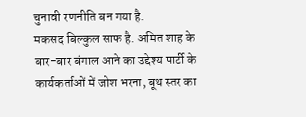चुनावी रणनीति बन गया है.
मकसद बिल्कुल साफ है. अमित शाह के बार-बार बंगाल आने का उद्देश्य पार्टी के कार्यकर्ताओं में जोश भरना, बूथ स्तर का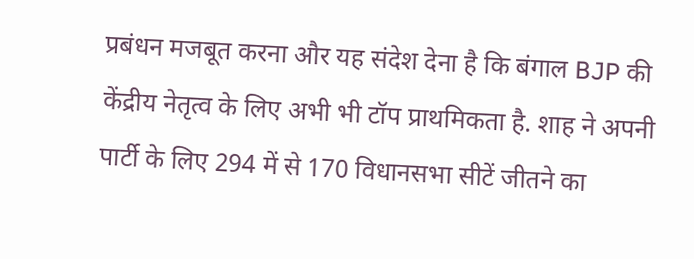प्रबंधन मजबूत करना और यह संदेश देना है कि बंगाल BJP की केंद्रीय नेतृत्व के लिए अभी भी टॉप प्राथमिकता है. शाह ने अपनी पार्टी के लिए 294 में से 170 विधानसभा सीटें जीतने का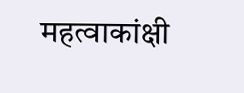महत्वाकांक्षी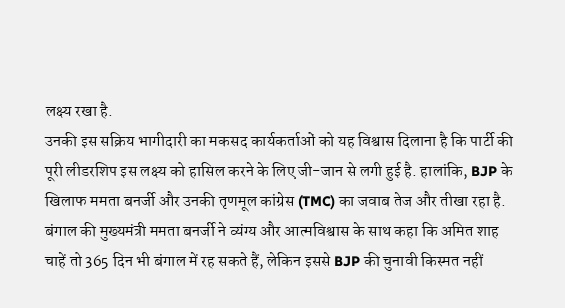लक्ष्य रखा है.
उनकी इस सक्रिय भागीदारी का मकसद कार्यकर्ताओं को यह विश्वास दिलाना है कि पार्टी की पूरी लीडरशिप इस लक्ष्य को हासिल करने के लिए जी-जान से लगी हुई है. हालांकि, BJP के खिलाफ ममता बनर्जी और उनकी तृणमूल कांग्रेस (TMC) का जवाब तेज और तीखा रहा है.
बंगाल की मुख्यमंत्री ममता बनर्जी ने व्यंग्य और आत्मविश्वास के साथ कहा कि अमित शाह चाहें तो 365 दिन भी बंगाल में रह सकते हैं, लेकिन इससे BJP की चुनावी किस्मत नहीं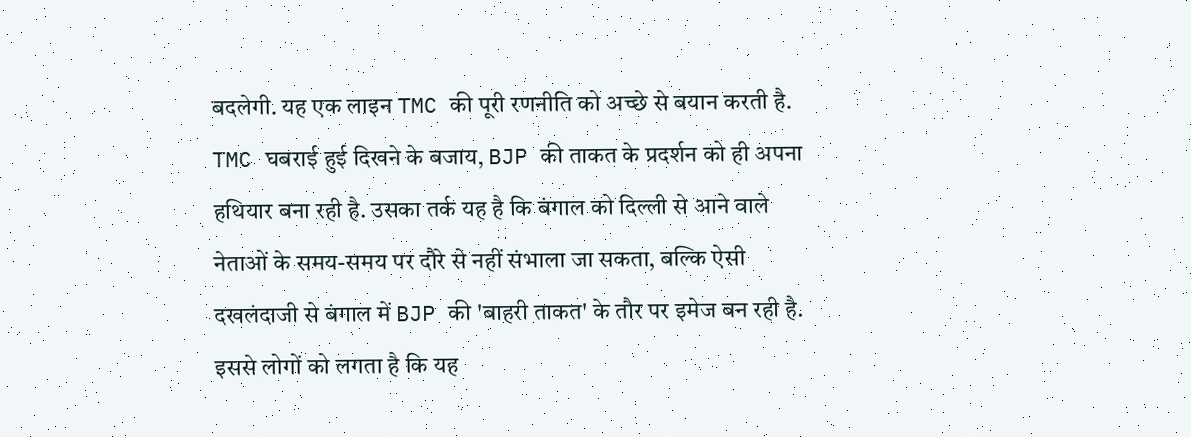बदलेगी. यह एक लाइन TMC की पूरी रणनीति को अच्छे से बयान करती है. TMC घबराई हुई दिखने के बजाय, BJP की ताकत के प्रदर्शन को ही अपना हथियार बना रही है. उसका तर्क यह है कि बंगाल को दिल्ली से आने वाले नेताओं के समय-समय पर दौरे से नहीं संभाला जा सकता, बल्कि ऐसी दखलंदाजी से बंगाल में BJP की 'बाहरी ताकत' के तौर पर इमेज बन रही है. इससे लोगों को लगता है कि यह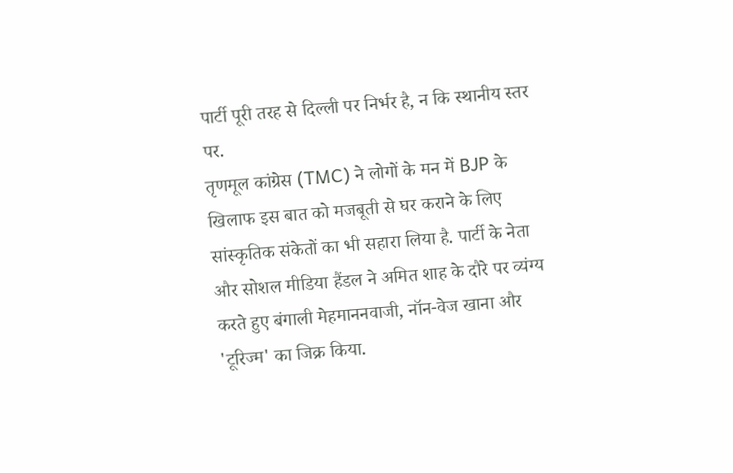पार्टी पूरी तरह से दिल्ली पर निर्भर है, न कि स्थानीय स्तर पर.
तृणमूल कांग्रेस (TMC) ने लोगों के मन में BJP के खिलाफ इस बात को मजबूती से घर कराने के लिए सांस्कृतिक संकेतों का भी सहारा लिया है. पार्टी के नेता और सोशल मीडिया हैंडल ने अमित शाह के दौरे पर व्यंग्य करते हुए बंगाली मेहमाननवाजी, नॉन-वेज खाना और 'टूरिज्म' का जिक्र किया.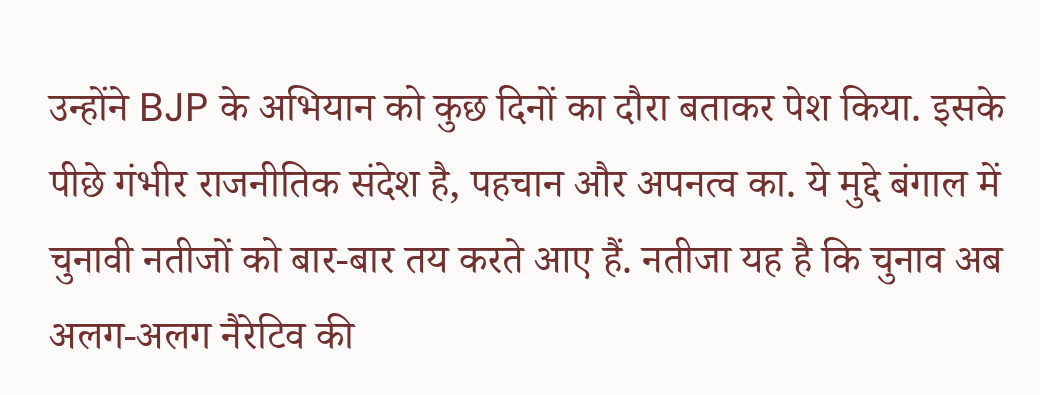उन्होंने BJP के अभियान को कुछ दिनों का दौरा बताकर पेश किया. इसके पीछे गंभीर राजनीतिक संदेश है, पहचान और अपनत्व का. ये मुद्दे बंगाल में चुनावी नतीजों को बार-बार तय करते आए हैं. नतीजा यह है कि चुनाव अब अलग-अलग नैरेटिव की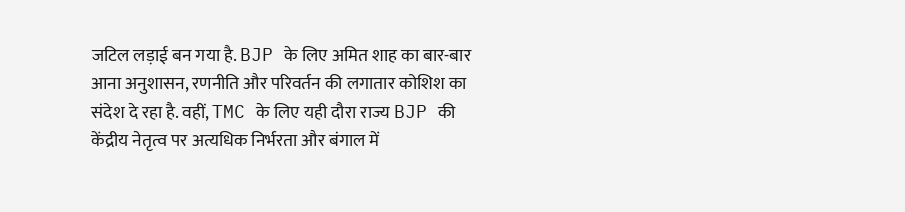जटिल लड़ाई बन गया है. BJP के लिए अमित शाह का बार-बार आना अनुशासन, रणनीति और परिवर्तन की लगातार कोशिश का संदेश दे रहा है. वहीं, TMC के लिए यही दौरा राज्य BJP की केंद्रीय नेतृत्व पर अत्यधिक निर्भरता और बंगाल में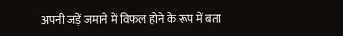अपनी जड़ें जमाने में विफल होने के रूप में बता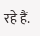रहे हैं.